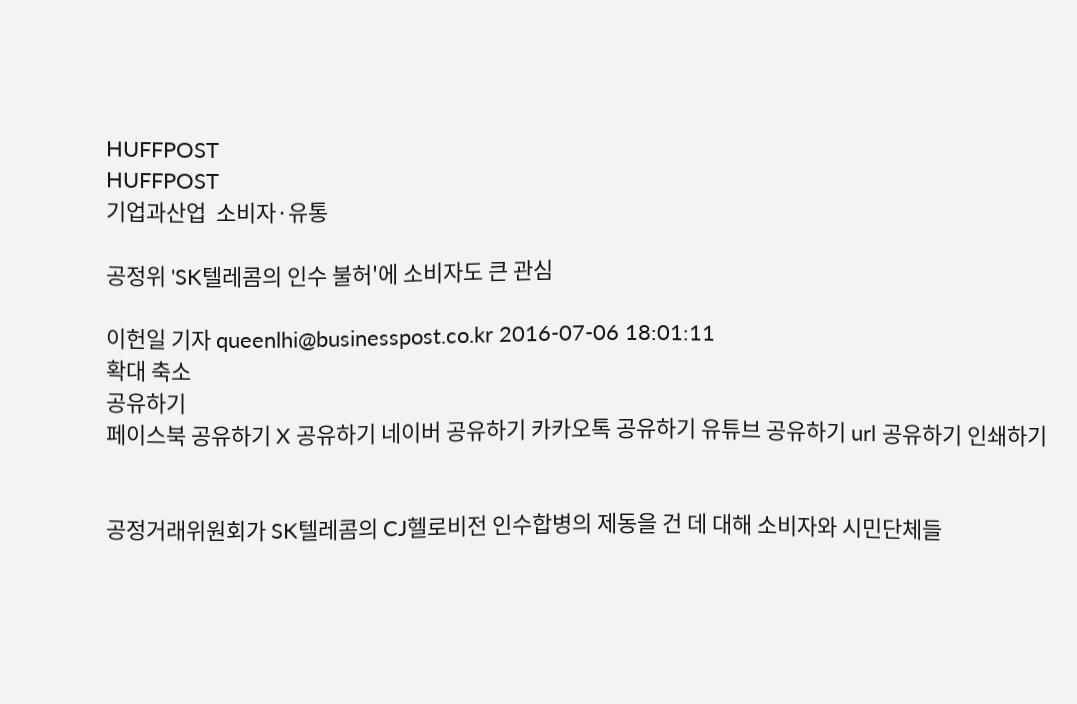HUFFPOST
HUFFPOST
기업과산업  소비자·유통

공정위 'SK텔레콤의 인수 불허'에 소비자도 큰 관심

이헌일 기자 queenlhi@businesspost.co.kr 2016-07-06 18:01:11
확대 축소
공유하기
페이스북 공유하기 X 공유하기 네이버 공유하기 카카오톡 공유하기 유튜브 공유하기 url 공유하기 인쇄하기


공정거래위원회가 SK텔레콤의 CJ헬로비전 인수합병의 제동을 건 데 대해 소비자와 시민단체들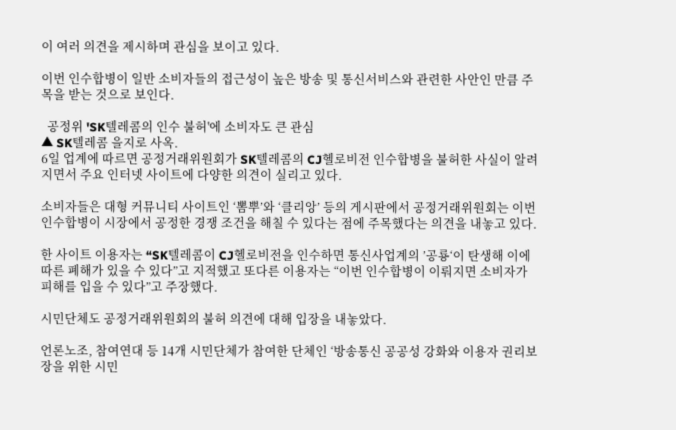이 여러 의견을 제시하며 관심을 보이고 있다.

이번 인수합병이 일반 소비자들의 접근성이 높은 방송 및 통신서비스와 관련한 사안인 만큼 주목을 받는 것으로 보인다.

  공정위 'SK텔레콤의 인수 불허'에 소비자도 큰 관심
▲ SK텔레콤 을지로 사옥.
6일 업계에 따르면 공정거래위원회가 SK텔레콤의 CJ헬로비전 인수합병을 불허한 사실이 알려지면서 주요 인터넷 사이트에 다양한 의견이 실리고 있다.

소비자들은 대형 커뮤니티 사이트인 ‘뽐뿌’와 ‘클리앙’ 등의 게시판에서 공정거래위원회는 이번 인수합병이 시장에서 공정한 경쟁 조건을 해칠 수 있다는 점에 주목했다는 의견을 내놓고 있다.

한 사이트 이용자는 “SK텔레콤이 CJ헬로비전을 인수하면 통신사업계의 ’공룡‘이 탄생해 이에 따른 폐해가 있을 수 있다”고 지적했고 또다른 이용자는 “이번 인수합병이 이뤄지면 소비자가 피해를 입을 수 있다”고 주장했다.

시민단체도 공정거래위원회의 불허 의견에 대해 입장을 내놓았다.

언론노조, 참여연대 등 14개 시민단체가 참여한 단체인 ‘방송통신 공공성 강화와 이용자 권리보장을 위한 시민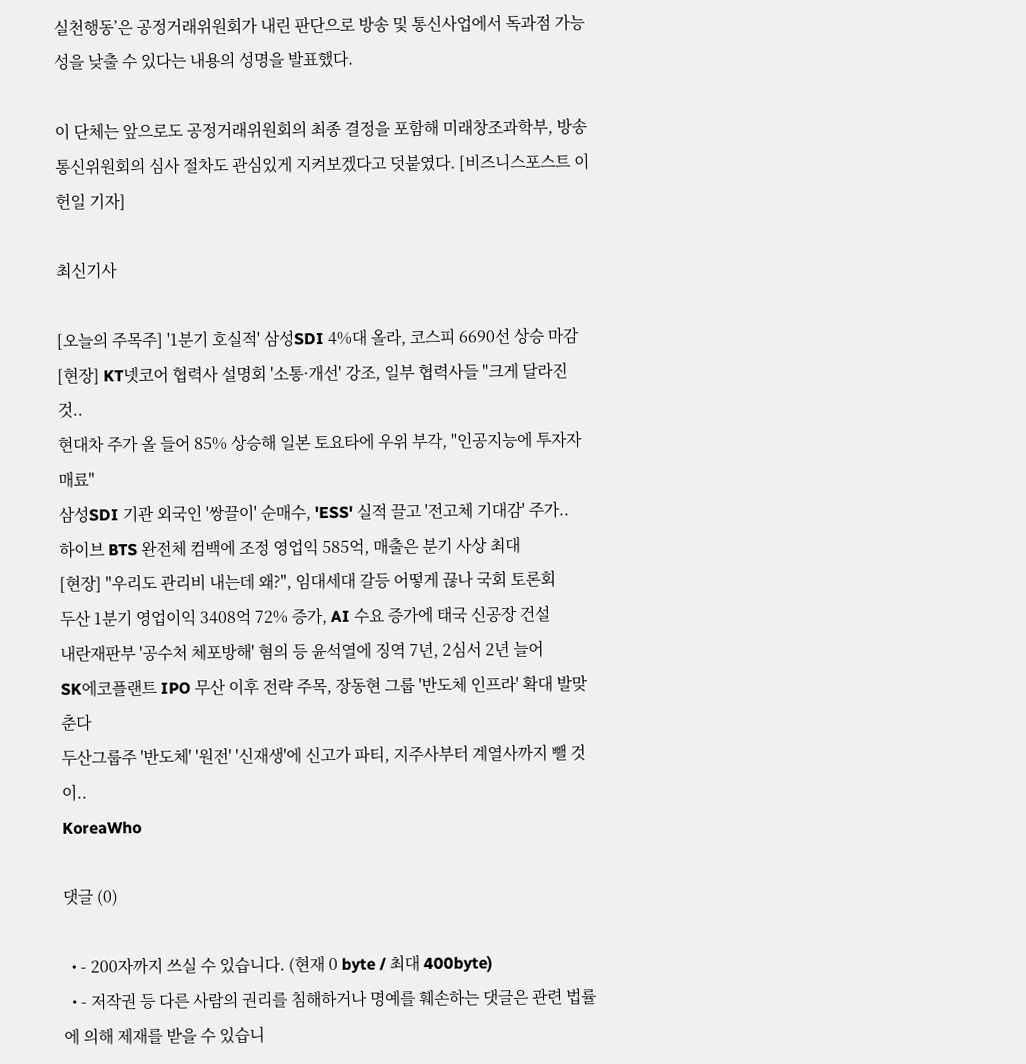실천행동’은 공정거래위원회가 내린 판단으로 방송 및 통신사업에서 독과점 가능성을 낮출 수 있다는 내용의 성명을 발표했다.

이 단체는 앞으로도 공정거래위원회의 최종 결정을 포함해 미래창조과학부, 방송통신위원회의 심사 절차도 관심있게 지켜보겠다고 덧붙였다. [비즈니스포스트 이헌일 기자]

최신기사

[오늘의 주목주] '1분기 호실적' 삼성SDI 4%대 올라, 코스피 6690선 상승 마감
[현장] KT넷코어 협력사 설명회 '소통·개선' 강조, 일부 협력사들 "크게 달라진 것..
현대차 주가 올 들어 85% 상승해 일본 토요타에 우위 부각, "인공지능에 투자자 매료"
삼성SDI 기관 외국인 '쌍끌이' 순매수, 'ESS' 실적 끌고 '전고체 기대감' 주가..
하이브 BTS 완전체 컴백에 조정 영업익 585억, 매출은 분기 사상 최대
[현장] "우리도 관리비 내는데 왜?", 임대세대 갈등 어떻게 끊나 국회 토론회
두산 1분기 영업이익 3408억 72% 증가, AI 수요 증가에 태국 신공장 건설
내란재판부 '공수처 체포방해' 혐의 등 윤석열에 징역 7년, 2심서 2년 늘어
SK에코플랜트 IPO 무산 이후 전략 주목, 장동현 그룹 '반도체 인프라' 확대 발맞춘다
두산그룹주 '반도체' '원전' '신재생'에 신고가 파티, 지주사부터 계열사까지 뺄 것이..
KoreaWho

댓글 (0)

  • - 200자까지 쓰실 수 있습니다. (현재 0 byte / 최대 400byte)
  • - 저작권 등 다른 사람의 권리를 침해하거나 명예를 훼손하는 댓글은 관련 법률에 의해 제재를 받을 수 있습니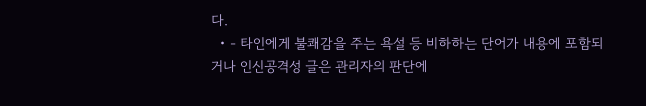다.
  • - 타인에게 불쾌감을 주는 욕설 등 비하하는 단어가 내용에 포함되거나 인신공격성 글은 관리자의 판단에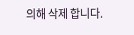의해 삭제 합니다.